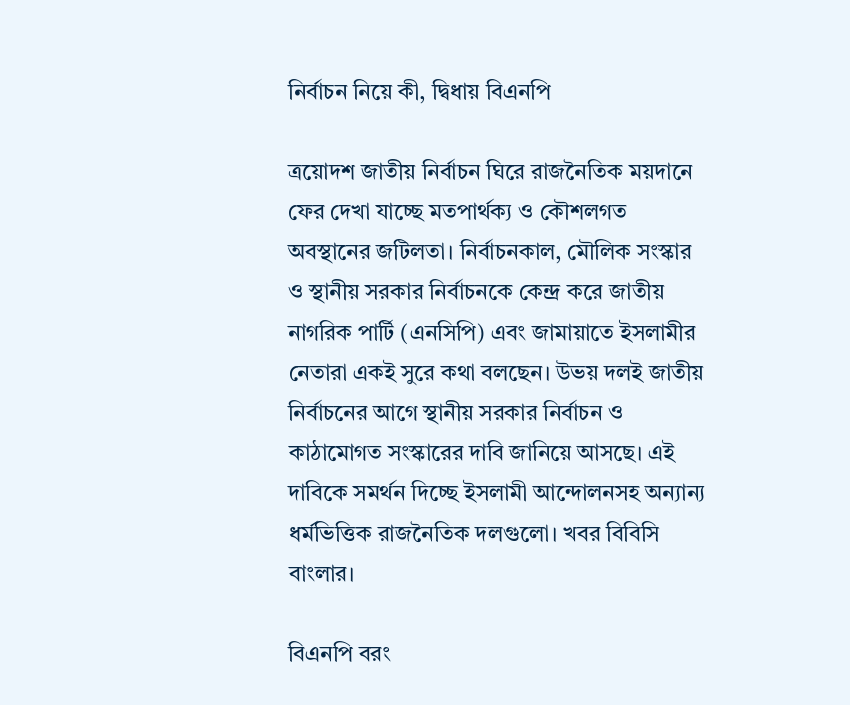নির্বাচন নিয়ে কী, দ্বিধায় বিএনপি

ত্রয়োদশ জাতীয় নির্বাচন ঘিরে রাজনৈতিক ময়দানে ফের দেখা যাচ্ছে মতপার্থক্য ও কৌশলগত অবস্থানের জটিলতা। নির্বাচনকাল, মৌলিক সংস্কার ও স্থানীয় সরকার নির্বাচনকে কেন্দ্র করে জাতীয় নাগরিক পার্টি (এনসিপি) এবং জামায়াতে ইসলামীর নেতারা একই সুরে কথা বলছেন। উভয় দলই জাতীয় নির্বাচনের আগে স্থানীয় সরকার নির্বাচন ও কাঠামোগত সংস্কারের দাবি জানিয়ে আসছে। এই দাবিকে সমর্থন দিচ্ছে ইসলামী আন্দোলনসহ অন্যান্য ধর্মভিত্তিক রাজনৈতিক দলগুলো। খবর বিবিসি বাংলার।

বিএনপি বরং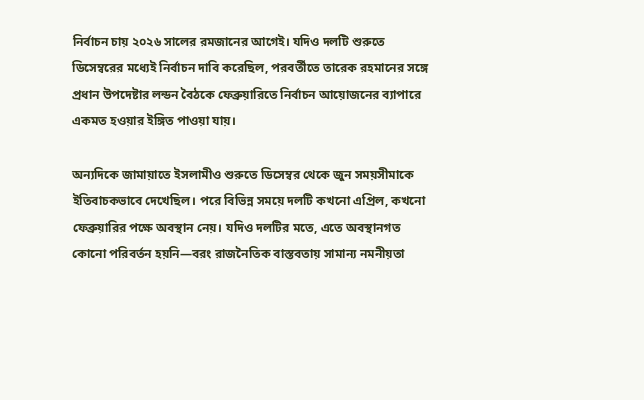নির্বাচন চায় ২০২৬ সালের রমজানের আগেই। যদিও দলটি শুরুতে ডিসেম্বরের মধ্যেই নির্বাচন দাবি করেছিল, পরবর্তীতে তারেক রহমানের সঙ্গে প্রধান উপদেষ্টার লন্ডন বৈঠকে ফেব্রুয়ারিতে নির্বাচন আয়োজনের ব্যাপারে একমত হওয়ার ইঙ্গিত পাওয়া যায়।

অন্যদিকে জামায়াতে ইসলামীও শুরুতে ডিসেম্বর থেকে জুন সময়সীমাকে ইতিবাচকভাবে দেখেছিল। পরে বিভিন্ন সময়ে দলটি কখনো এপ্রিল, কখনো ফেব্রুয়ারির পক্ষে অবস্থান নেয়। যদিও দলটির মতে, এতে অবস্থানগত কোনো পরিবর্তন হয়নি—বরং রাজনৈতিক বাস্তবতায় সামান্য নমনীয়তা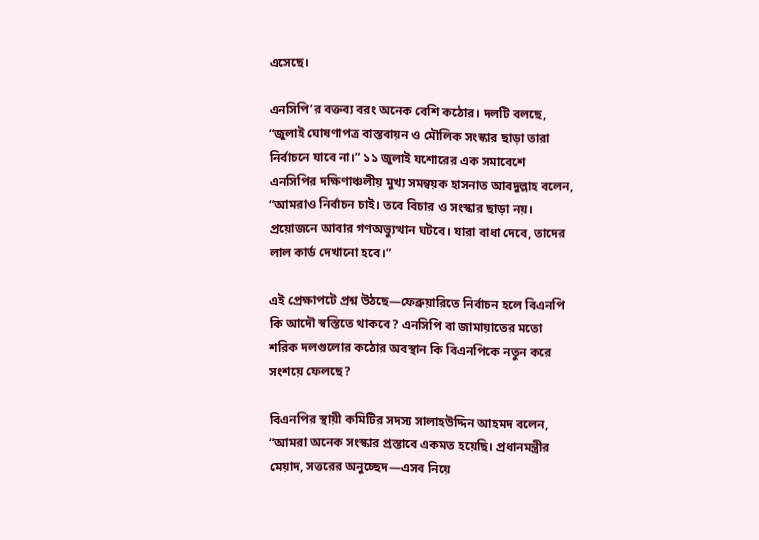এসেছে।

এনসিপি’র বক্তব্য বরং অনেক বেশি কঠোর। দলটি বলছে, “জুলাই ঘোষণাপত্র বাস্তবায়ন ও মৌলিক সংস্কার ছাড়া তারা নির্বাচনে যাবে না।” ১১ জুলাই যশোরের এক সমাবেশে এনসিপির দক্ষিণাঞ্চলীয় মুখ্য সমন্বয়ক হাসনাত আবদুল্লাহ বলেন, “আমরাও নির্বাচন চাই। তবে বিচার ও সংস্কার ছাড়া নয়। প্রয়োজনে আবার গণঅভ্যুত্থান ঘটবে। যারা বাধা দেবে, তাদের লাল কার্ড দেখানো হবে।”

এই প্রেক্ষাপটে প্রশ্ন উঠছে—ফেব্রুয়ারিতে নির্বাচন হলে বিএনপি কি আদৌ স্বস্তিতে থাকবে? এনসিপি বা জামায়াতের মতো শরিক দলগুলোর কঠোর অবস্থান কি বিএনপিকে নতুন করে সংশয়ে ফেলছে?

বিএনপির স্থায়ী কমিটির সদস্য সালাহউদ্দিন আহমদ বলেন, “আমরা অনেক সংস্কার প্রস্তাবে একমত হয়েছি। প্রধানমন্ত্রীর মেয়াদ, সত্তরের অনুচ্ছেদ—এসব নিয়ে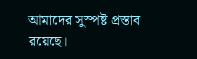আমাদের সুস্পষ্ট প্রস্তাব রয়েছে।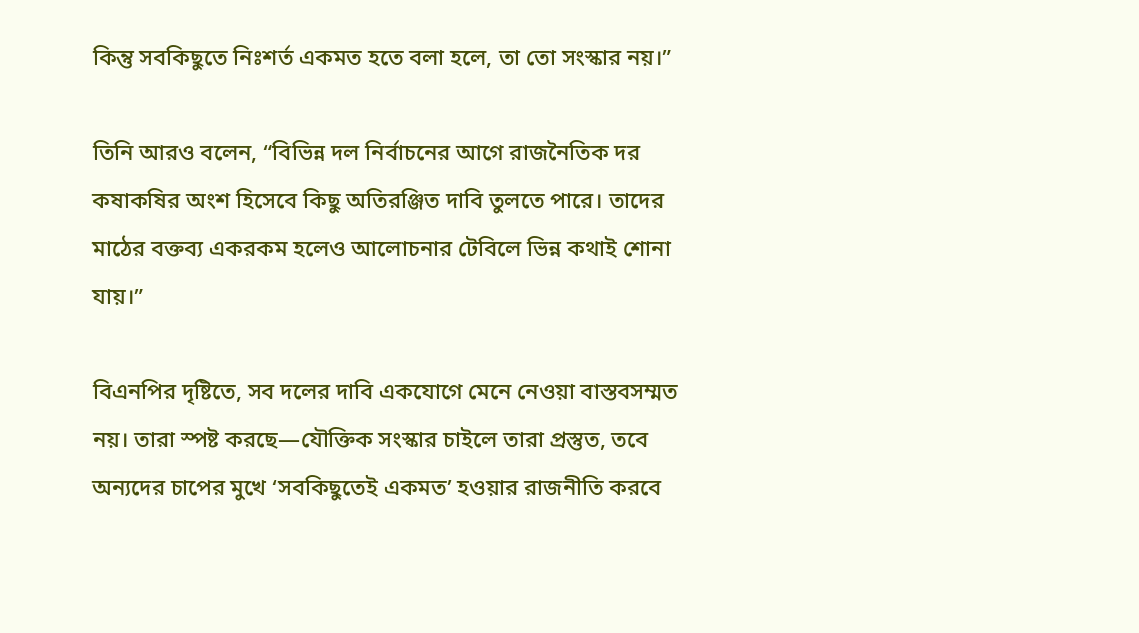কিন্তু সবকিছুতে নিঃশর্ত একমত হতে বলা হলে, তা তো সংস্কার নয়।”

তিনি আরও বলেন, “বিভিন্ন দল নির্বাচনের আগে রাজনৈতিক দর কষাকষির অংশ হিসেবে কিছু অতিরঞ্জিত দাবি তুলতে পারে। তাদের মাঠের বক্তব্য একরকম হলেও আলোচনার টেবিলে ভিন্ন কথাই শোনা যায়।”

বিএনপির দৃষ্টিতে, সব দলের দাবি একযোগে মেনে নেওয়া বাস্তবসম্মত নয়। তারা স্পষ্ট করছে—যৌক্তিক সংস্কার চাইলে তারা প্রস্তুত, তবে অন্যদের চাপের মুখে ‘সবকিছুতেই একমত’ হওয়ার রাজনীতি করবে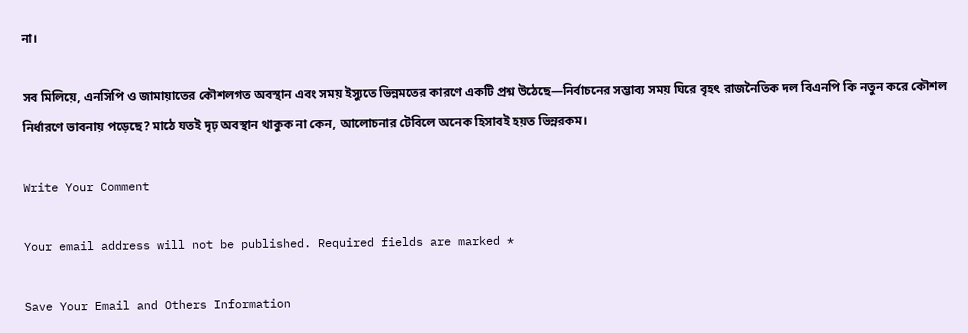না।

সব মিলিয়ে, এনসিপি ও জামায়াতের কৌশলগত অবস্থান এবং সময় ইস্যুতে ভিন্নমতের কারণে একটি প্রশ্ন উঠেছে—নির্বাচনের সম্ভাব্য সময় ঘিরে বৃহৎ রাজনৈতিক দল বিএনপি কি নতুন করে কৌশল নির্ধারণে ভাবনায় পড়েছে? মাঠে যতই দৃঢ় অবস্থান থাকুক না কেন, আলোচনার টেবিলে অনেক হিসাবই হয়ত ভিন্নরকম।

Write Your Comment

Your email address will not be published. Required fields are marked *

Save Your Email and Others Information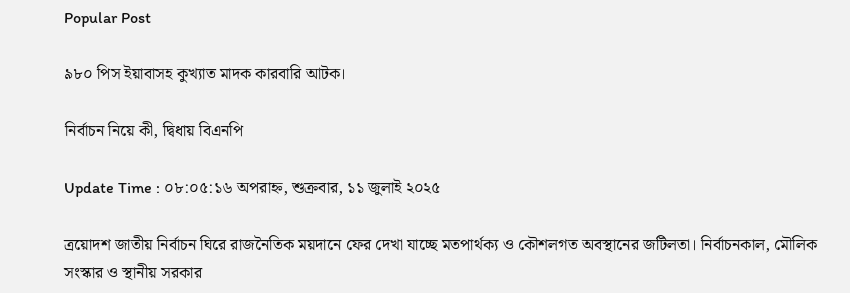Popular Post

৯৮০ পিস ইয়াবাসহ কুখ্যাত মাদক কারবারি আটক।

নির্বাচন নিয়ে কী, দ্বিধায় বিএনপি

Update Time : ০৮:০৫:১৬ অপরাহ্ন, শুক্রবার, ১১ জুলাই ২০২৫

ত্রয়োদশ জাতীয় নির্বাচন ঘিরে রাজনৈতিক ময়দানে ফের দেখা যাচ্ছে মতপার্থক্য ও কৌশলগত অবস্থানের জটিলতা। নির্বাচনকাল, মৌলিক সংস্কার ও স্থানীয় সরকার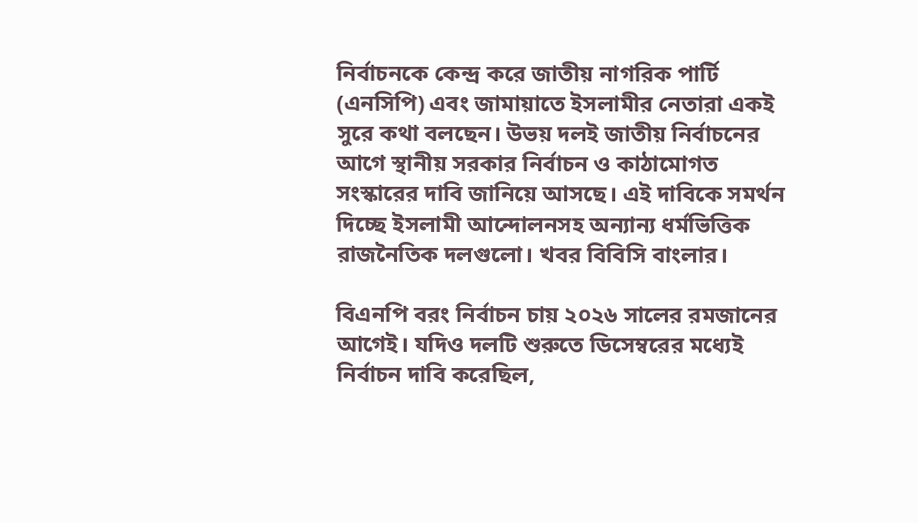নির্বাচনকে কেন্দ্র করে জাতীয় নাগরিক পার্টি (এনসিপি) এবং জামায়াতে ইসলামীর নেতারা একই সুরে কথা বলছেন। উভয় দলই জাতীয় নির্বাচনের আগে স্থানীয় সরকার নির্বাচন ও কাঠামোগত সংস্কারের দাবি জানিয়ে আসছে। এই দাবিকে সমর্থন দিচ্ছে ইসলামী আন্দোলনসহ অন্যান্য ধর্মভিত্তিক রাজনৈতিক দলগুলো। খবর বিবিসি বাংলার।

বিএনপি বরং নির্বাচন চায় ২০২৬ সালের রমজানের আগেই। যদিও দলটি শুরুতে ডিসেম্বরের মধ্যেই নির্বাচন দাবি করেছিল,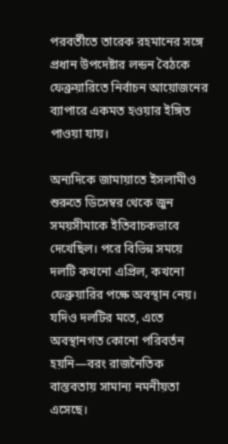পরবর্তীতে তারেক রহমানের সঙ্গে প্রধান উপদেষ্টার লন্ডন বৈঠকে ফেব্রুয়ারিতে নির্বাচন আয়োজনের ব্যাপারে একমত হওয়ার ইঙ্গিত পাওয়া যায়।

অন্যদিকে জামায়াতে ইসলামীও শুরুতে ডিসেম্বর থেকে জুন সময়সীমাকে ইতিবাচকভাবে দেখেছিল। পরে বিভিন্ন সময়ে দলটি কখনো এপ্রিল, কখনো ফেব্রুয়ারির পক্ষে অবস্থান নেয়। যদিও দলটির মতে, এতে অবস্থানগত কোনো পরিবর্তন হয়নি—বরং রাজনৈতিক বাস্তবতায় সামান্য নমনীয়তা এসেছে।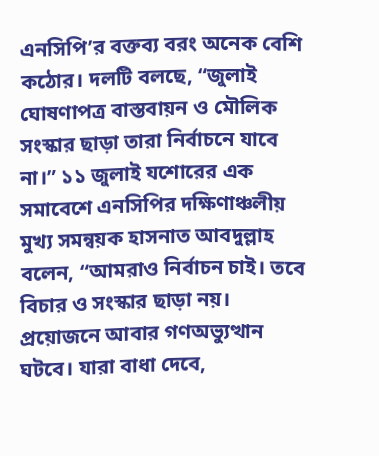এনসিপি’র বক্তব্য বরং অনেক বেশি কঠোর। দলটি বলছে, “জুলাই ঘোষণাপত্র বাস্তবায়ন ও মৌলিক সংস্কার ছাড়া তারা নির্বাচনে যাবে না।” ১১ জুলাই যশোরের এক সমাবেশে এনসিপির দক্ষিণাঞ্চলীয় মুখ্য সমন্বয়ক হাসনাত আবদুল্লাহ বলেন, “আমরাও নির্বাচন চাই। তবে বিচার ও সংস্কার ছাড়া নয়। প্রয়োজনে আবার গণঅভ্যুত্থান ঘটবে। যারা বাধা দেবে,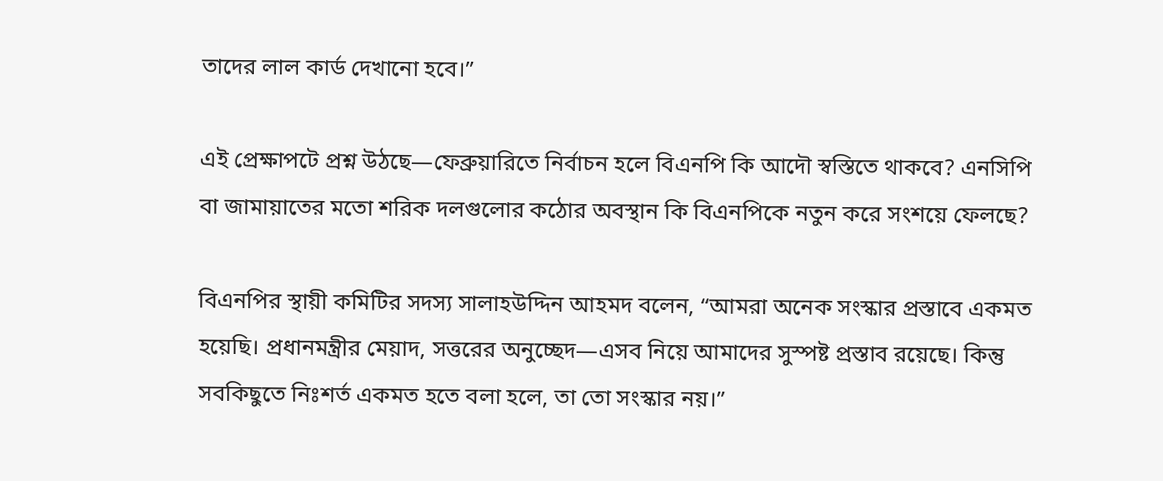তাদের লাল কার্ড দেখানো হবে।”

এই প্রেক্ষাপটে প্রশ্ন উঠছে—ফেব্রুয়ারিতে নির্বাচন হলে বিএনপি কি আদৌ স্বস্তিতে থাকবে? এনসিপি বা জামায়াতের মতো শরিক দলগুলোর কঠোর অবস্থান কি বিএনপিকে নতুন করে সংশয়ে ফেলছে?

বিএনপির স্থায়ী কমিটির সদস্য সালাহউদ্দিন আহমদ বলেন, “আমরা অনেক সংস্কার প্রস্তাবে একমত হয়েছি। প্রধানমন্ত্রীর মেয়াদ, সত্তরের অনুচ্ছেদ—এসব নিয়ে আমাদের সুস্পষ্ট প্রস্তাব রয়েছে। কিন্তু সবকিছুতে নিঃশর্ত একমত হতে বলা হলে, তা তো সংস্কার নয়।”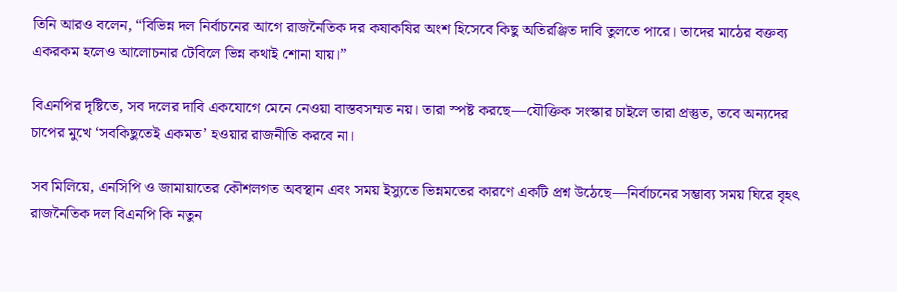তিনি আরও বলেন, “বিভিন্ন দল নির্বাচনের আগে রাজনৈতিক দর কষাকষির অংশ হিসেবে কিছু অতিরঞ্জিত দাবি তুলতে পারে। তাদের মাঠের বক্তব্য একরকম হলেও আলোচনার টেবিলে ভিন্ন কথাই শোনা যায়।”

বিএনপির দৃষ্টিতে, সব দলের দাবি একযোগে মেনে নেওয়া বাস্তবসম্মত নয়। তারা স্পষ্ট করছে—যৌক্তিক সংস্কার চাইলে তারা প্রস্তুত, তবে অন্যদের চাপের মুখে ‘সবকিছুতেই একমত’ হওয়ার রাজনীতি করবে না।

সব মিলিয়ে, এনসিপি ও জামায়াতের কৌশলগত অবস্থান এবং সময় ইস্যুতে ভিন্নমতের কারণে একটি প্রশ্ন উঠেছে—নির্বাচনের সম্ভাব্য সময় ঘিরে বৃহৎ রাজনৈতিক দল বিএনপি কি নতুন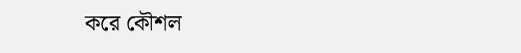করে কৌশল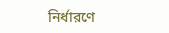নির্ধারণে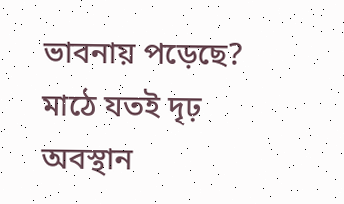ভাবনায় পড়েছে? মাঠে যতই দৃঢ় অবস্থান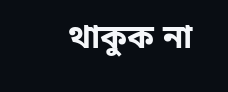থাকুক না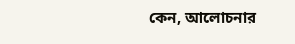কেন, আলোচনার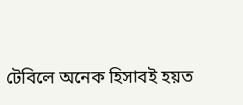টেবিলে অনেক হিসাবই হয়ত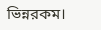ভিন্নরকম।